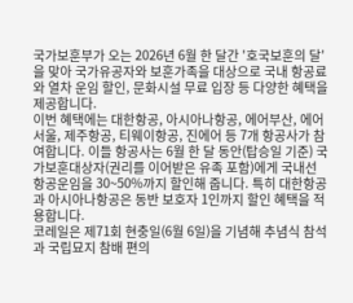국가보훈부가 오는 2026년 6월 한 달간 '호국보훈의 달'을 맞아 국가유공자와 보훈가족을 대상으로 국내 항공료와 열차 운임 할인, 문화시설 무료 입장 등 다양한 혜택을 제공합니다.
이번 혜택에는 대한항공, 아시아나항공, 에어부산, 에어서울, 제주항공, 티웨이항공, 진에어 등 7개 항공사가 참여합니다. 이들 항공사는 6월 한 달 동안(탑승일 기준) 국가보훈대상자(권리를 이어받은 유족 포함)에게 국내선 항공운임을 30~50%까지 할인해 줍니다. 특히 대한항공과 아시아나항공은 동반 보호자 1인까지 할인 혜택을 적용합니다.
코레일은 제71회 현충일(6월 6일)을 기념해 추념식 참석과 국립묘지 참배 편의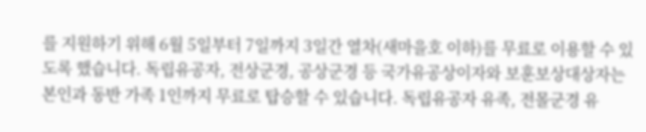를 지원하기 위해 6월 5일부터 7일까지 3일간 열차(새마을호 이하)를 무료로 이용할 수 있도록 했습니다. 독립유공자, 전상군경, 공상군경 등 국가유공상이자와 보훈보상대상자는 본인과 동반 가족 1인까지 무료로 탑승할 수 있습니다. 독립유공자 유족, 전몰군경 유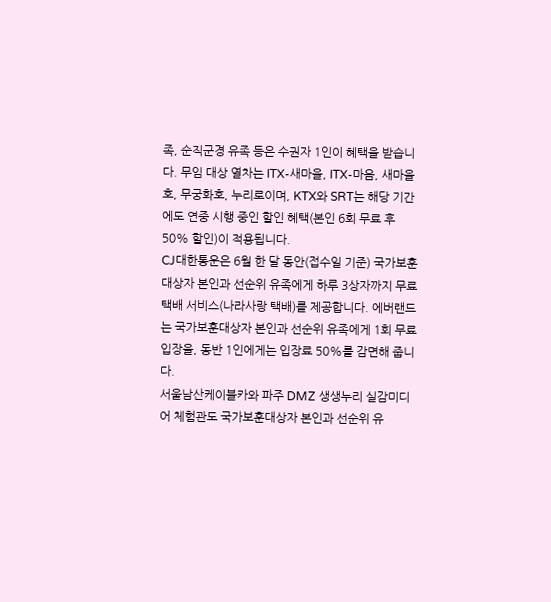족, 순직군경 유족 등은 수권자 1인이 혜택을 받습니다. 무임 대상 열차는 ITX-새마을, ITX-마음, 새마을호, 무궁화호, 누리로이며, KTX와 SRT는 해당 기간에도 연중 시행 중인 할인 혜택(본인 6회 무료 후 50% 할인)이 적용됩니다.
CJ대한통운은 6월 한 달 동안(접수일 기준) 국가보훈대상자 본인과 선순위 유족에게 하루 3상자까지 무료 택배 서비스(나라사랑 택배)를 제공합니다. 에버랜드는 국가보훈대상자 본인과 선순위 유족에게 1회 무료 입장을, 동반 1인에게는 입장료 50%를 감면해 줍니다.
서울남산케이블카와 파주 DMZ 생생누리 실감미디어 체험관도 국가보훈대상자 본인과 선순위 유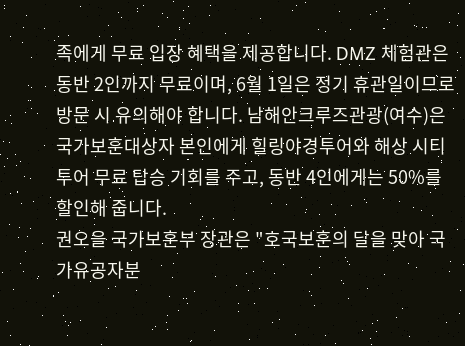족에게 무료 입장 혜택을 제공합니다. DMZ 체험관은 동반 2인까지 무료이며, 6월 1일은 정기 휴관일이므로 방문 시 유의해야 합니다. 남해안크루즈관광(여수)은 국가보훈대상자 본인에게 힐링야경투어와 해상 시티투어 무료 탑승 기회를 주고, 동반 4인에게는 50%를 할인해 줍니다.
권오을 국가보훈부 장관은 "호국보훈의 달을 맞아 국가유공자분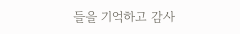들을 기억하고 감사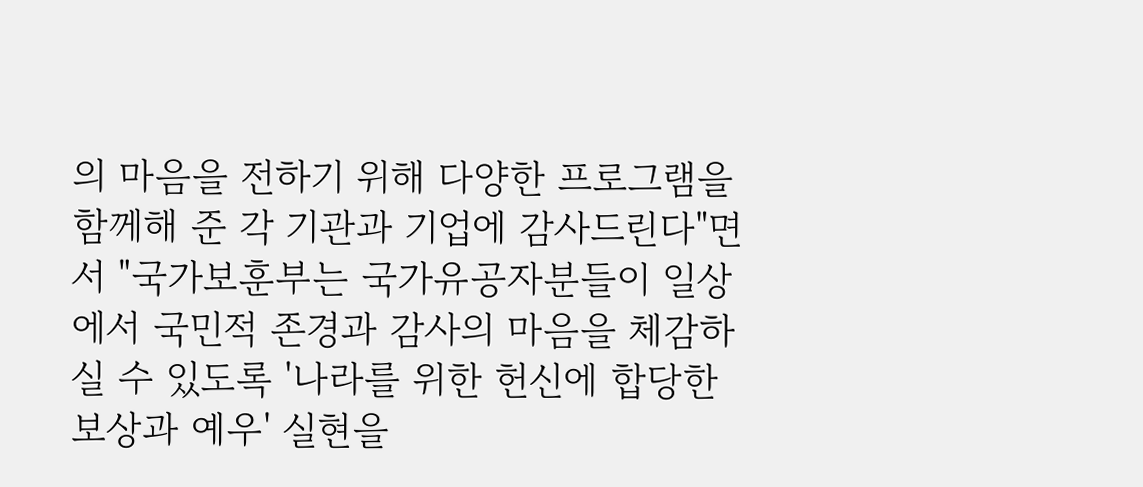의 마음을 전하기 위해 다양한 프로그램을 함께해 준 각 기관과 기업에 감사드린다"면서 "국가보훈부는 국가유공자분들이 일상에서 국민적 존경과 감사의 마음을 체감하실 수 있도록 '나라를 위한 헌신에 합당한 보상과 예우' 실현을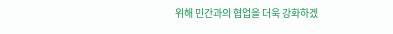위해 민간과의 협업을 더욱 강화하겠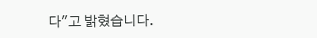다"고 밝혔습니다.